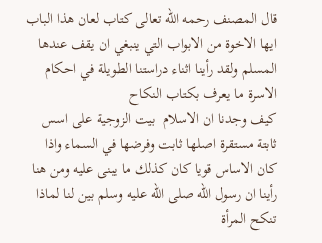قال المصنف رحمه الله تعالى كتاب لعان هذا الباب ايها الاخوة من الابواب التي ينبغي ان يقف عندها المسلم ولقد رأينا اثناء دراستنا الطويلة في احكام الاسرة ما يعرف بكتاب النكاح
كيف وجدنا ان الاسلام  بيت الزوجية على اسس ثابتة مستقرة اصلها ثابت وفرضها في السماء واذا كان الاساس قويا كان كذلك ما يبنى عليه ومن هنا رأينا ان رسول الله صلى الله عليه وسلم بين لنا لماذا تنكح المرأة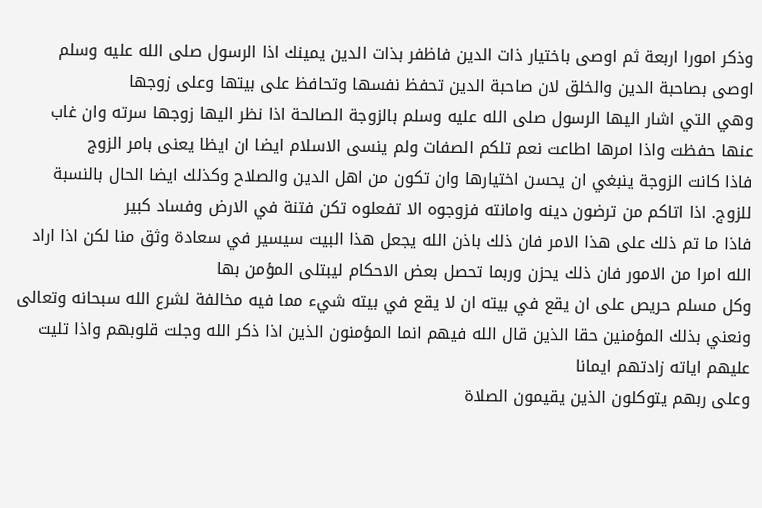وذكر امورا اربعة ثم اوصى باختيار ذات الدين فاظفر بذات الدين يمينك اذا الرسول صلى الله عليه وسلم اوصى بصاحبة الدين والخلق لان صاحبة الدين تحفظ نفسها وتحافظ على بيتها وعلى زوجها
وهي التي اشار اليها الرسول صلى الله عليه وسلم بالزوجة الصالحة اذا نظر اليها زوجها سرته وان غاب عنها حفظت واذا امرها اطاعت نعم تلكم الصفات ولم ينسى الاسلام ايضا ان ايظا يعنى بامر الزوج
فاذا كانت الزوجة ينبغي ان يحسن اختيارها وان تكون من اهل الدين والصلاح وكذلك ايضا الحال بالنسبة للزوج. اذا اتاكم من ترضون دينه وامانته فزوجوه الا تفعلوه تكن فتنة في الارض وفساد كبير
فاذا ما تم ذلك على هذا الامر فان ذلك باذن الله يجعل هذا البيت سيسير في سعادة وثق منا لكن اذا اراد الله امرا من الامور فان ذلك يحزن وربما تحصل بعض الاحكام ليبتلى المؤمن بها
وكل مسلم حريص على ان يقع في بيته ان لا يقع في بيته شيء مما فيه مخالفة لشرع الله سبحانه وتعالى ونعني بذلك المؤمنين حقا الذين قال الله فيهم انما المؤمنون الذين اذا ذكر الله وجلت قلوبهم واذا تليت عليهم اياته زادتهم ايمانا
وعلى ربهم يتوكلون الذين يقيمون الصلاة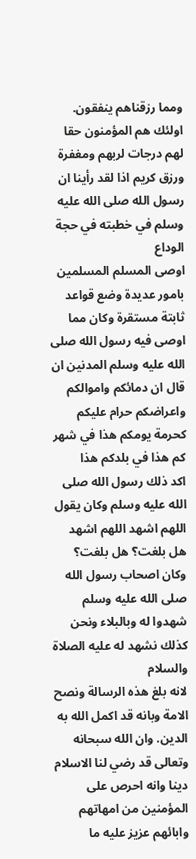ومما رزقناهم ينفقون. اولئك هم المؤمنون حقا لهم درجات لربهم ومغفرة ورزق كريم اذا لقد رأينا ان رسول الله صلى الله عليه وسلم في خطبته في حجة الوداع
اوصى المسلم المسلمين بامور عديدة وضع قواعد ثابتة مستقرة وكان مما اوصى فيه رسول الله صلى الله عليه وسلم المدنين ان قال ان دمائكم واموالكم واعراضكم حرام عليكم كحرمة يومكم هذا في شهر كم هذا في بلدكم هذا
اكد ذلك رسول الله صلى الله عليه وسلم وكان يقول اللهم اشهد اللهم اشهد هل بلغت؟ هل بلغت؟ وكان اصحاب رسول الله صلى الله عليه وسلم شهدوا له وبالبلاء ونحن كذلك نشهد له عليه الصلاة والسلام
لانه بلغ هذه الرسالة ونصح الامة وبانه قد اكمل الله به الدين. وان الله سبحانه وتعالى قد رضي لنا الاسلام دينا وانه احرص على المؤمنين من امهاتهم وابائهم عزيز عليه ما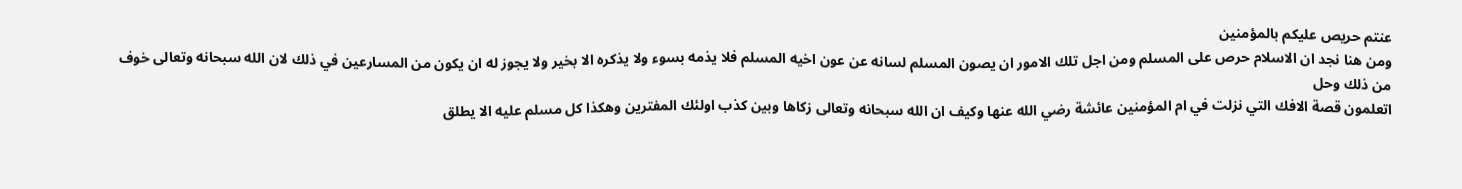عنتم حريص عليكم بالمؤمنين
ومن هنا نجد ان الاسلام حرص على المسلم ومن اجل تلك الامور ان يصون المسلم لسانه عن عون اخيه المسلم فلا يذمه بسوء ولا يذكره الا بخير ولا يجوز له ان يكون من المسارعين في ذلك لان الله سبحانه وتعالى خوف من ذلك وحل
اتعلمون قصة الافك التي نزلت في ام المؤمنين عائشة رضي الله عنها وكيف ان الله سبحانه وتعالى زكاها وبين كذب اولئك المفترين وهكذا كل مسلم عليه الا يطلق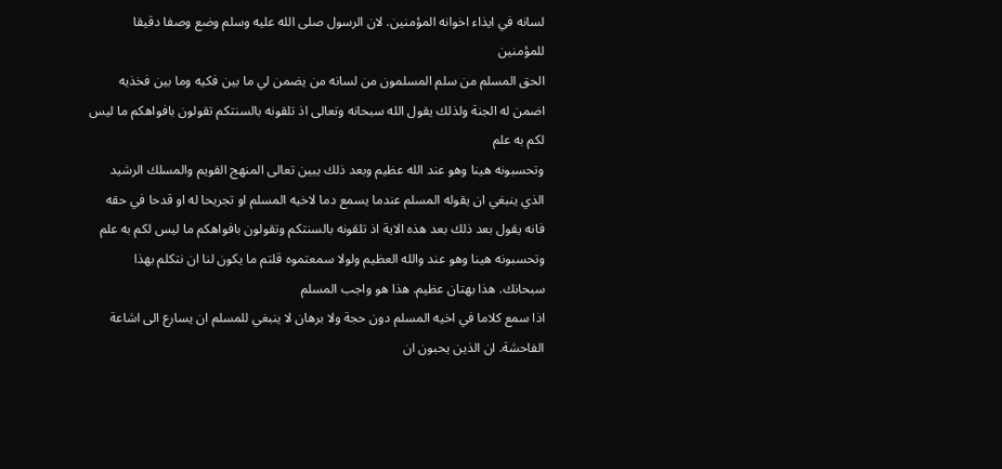لسانه في ايذاء اخوانه المؤمنين. لان الرسول صلى الله عليه وسلم وضع وصفا دقيقا للمؤمنين
الحق المسلم من سلم المسلمون من لسانه من يضمن لي ما بين فكيه وما بين فخذيه اضمن له الجنة ولذلك يقول الله سبحانه وتعالى اذ تلقونه بالسنتكم تقولون بافواهكم ما ليس لكم به علم
وتحسبونه هينا وهو عند الله عظيم وبعد ذلك يبين تعالى المنهج القويم والمسلك الرشيد الذي ينبغي ان يقوله المسلم عندما يسمع دما لاخيه المسلم او تجريحا له او قدحا في حقه
فانه يقول بعد ذلك بعد هذه الاية اذ تلقونه بالسنتكم وتقولون بافواهكم ما ليس لكم به علم وتحسبونه هينا وهو عند والله العظيم ولولا سمعتموه قلتم ما يكون لنا ان نتكلم بهذا سبحانك. هذا بهتان عظيم. هذا هو واجب المسلم
اذا سمع كلاما في اخيه المسلم دون حجة ولا برهان لا ينبغي للمسلم ان يسارع الى اشاعة الفاحشة. ان الذين يحبون ان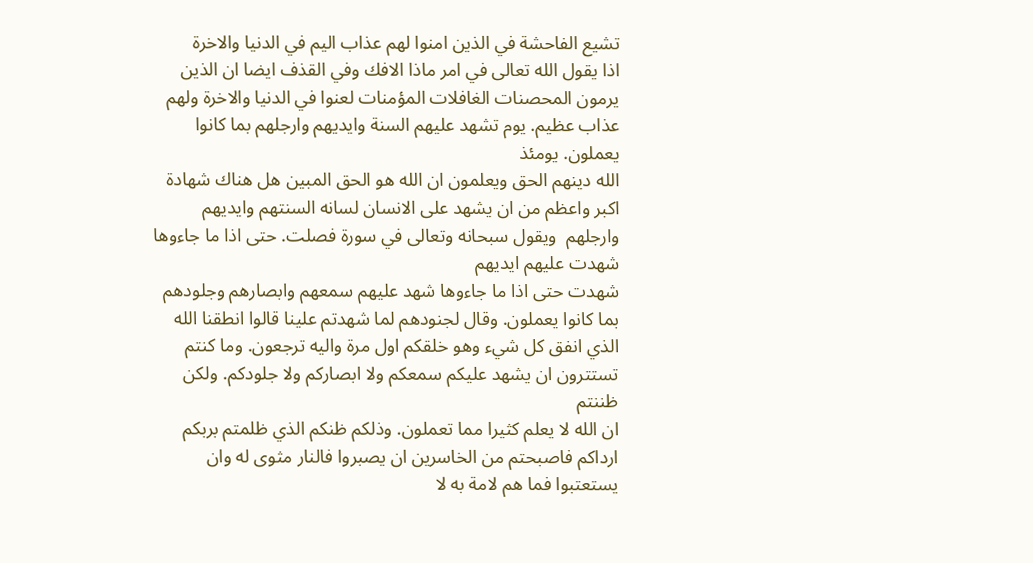تشيع الفاحشة في الذين امنوا لهم عذاب اليم في الدنيا والاخرة
اذا يقول الله تعالى في امر ماذا الافك وفي القذف ايضا ان الذين يرمون المحصنات الغافلات المؤمنات لعنوا في الدنيا والاخرة ولهم عذاب عظيم. يوم تشهد عليهم السنة وايديهم وارجلهم بما كانوا يعملون. يومئذ
الله دينهم الحق ويعلمون ان الله هو الحق المبين هل هناك شهادة اكبر واعظم من ان يشهد على الانسان لسانه السنتهم وايديهم وارجلهم  ويقول سبحانه وتعالى في سورة فصلت. حتى اذا ما جاءوها شهدت عليهم ايديهم
شهدت حتى اذا ما جاءوها شهد عليهم سمعهم وابصارهم وجلودهم بما كانوا يعملون. وقال لجنودهم لما شهدتم علينا قالوا انطقنا الله الذي انفق كل شيء وهو خلقكم اول مرة واليه ترجعون. وما كنتم تستترون ان يشهد عليكم سمعكم ولا ابصاركم ولا جلودكم. ولكن ظننتم
ان الله لا يعلم كثيرا مما تعملون. وذلكم ظنكم الذي ظلمتم بربكم ارداكم فاصبحتم من الخاسرين ان يصبروا فالنار مثوى له وان يستعتبوا فما هم لامة به لا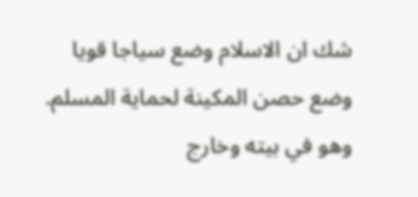شك ان الاسلام وضع سياجا قويا
وضع حصن المكينة لحماية المسلم. وهو في بيته وخارج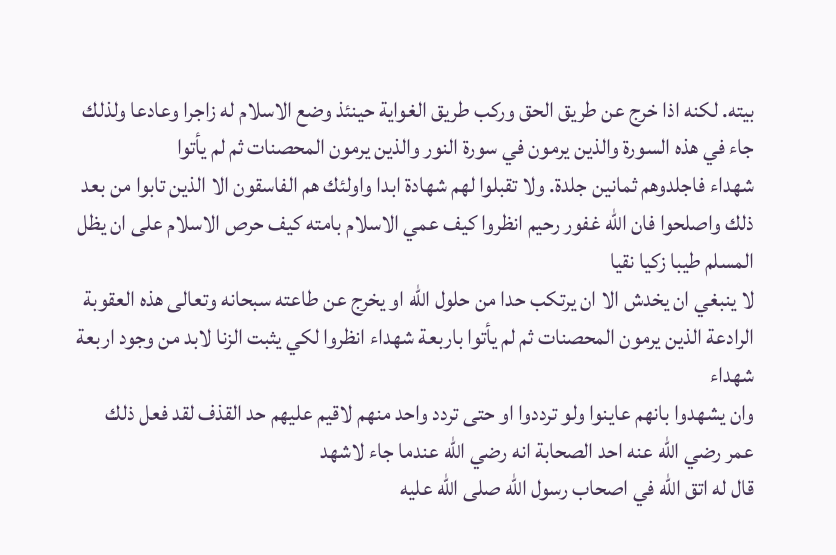بيته. لكنه اذا خرج عن طريق الحق وركب طريق الغواية حينئذ وضع الاسلام له زاجرا وعادعا ولذلك جاء في هذه السورة والذين يرمون في سورة النور والذين يرمون المحصنات ثم لم يأتوا
شهداء فاجلدوهم ثمانين جلدة. ولا تقبلوا لهم شهادة ابدا واولئك هم الفاسقون الا الذين تابوا من بعد ذلك واصلحوا فان الله غفور رحيم انظروا كيف عمي الاسلام بامته كيف حرص الاسلام على ان يظل المسلم طيبا زكيا نقيا
لا ينبغي ان يخدش الا ان يرتكب حدا من حلول الله او يخرج عن طاعته سبحانه وتعالى هذه العقوبة الرادعة الذين يرمون المحصنات ثم لم يأتوا باربعة شهداء انظروا لكي يثبت الزنا لابد من وجود اربعة شهداء
وان يشهدوا بانهم عاينوا ولو ترددوا او حتى تردد واحد منهم لاقيم عليهم حد القذف لقد فعل ذلك عمر رضي الله عنه احد الصحابة انه رضي الله عندما جاء لاشهد
قال له اتق الله في اصحاب رسول الله صلى الله عليه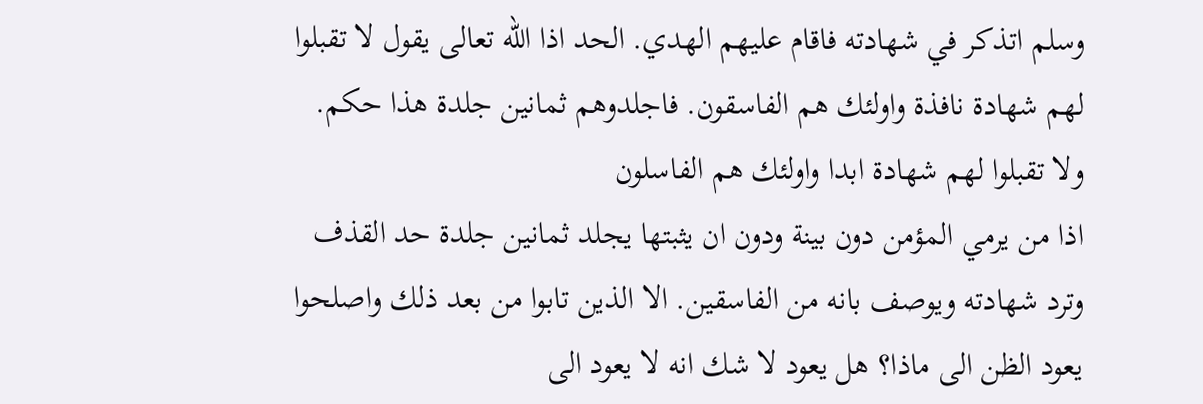وسلم اتذكر في شهادته فاقام عليهم الهدي. الحد اذا الله تعالى يقول لا تقبلوا لهم شهادة نافذة واولئك هم الفاسقون. فاجلدوهم ثمانين جلدة هذا حكم. ولا تقبلوا لهم شهادة ابدا واولئك هم الفاسلون
اذا من يرمي المؤمن دون بينة ودون ان يثبتها يجلد ثمانين جلدة حد القذف وترد شهادته ويوصف بانه من الفاسقين. الا الذين تابوا من بعد ذلك واصلحوا يعود الظن الى ماذا؟ هل يعود لا شك انه لا يعود الى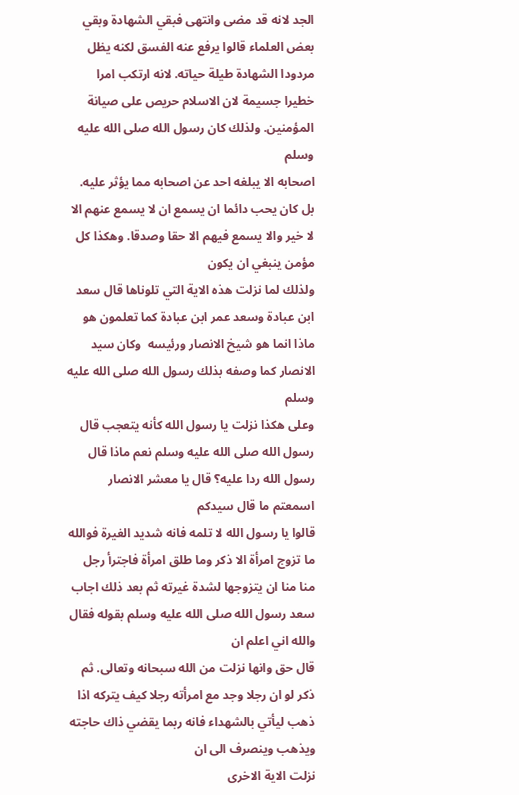الجد لانه قد مضى وانتهى فبقي الشهادة وبقي
بعض العلماء قالوا يرفع عنه الفسق لكنه يظل مردودا الشهادة طيلة حياته. لانه ارتكب امرا خطيرا جسيمة لان الاسلام حريص على صيانة المؤمنين. ولذلك كان رسول الله صلى الله عليه وسلم
اصحابه الا يبلغه احد عن اصحابه مما يؤثر عليه. بل كان يحب دائما ان يسمع ان لا يسمع عنهم الا لا خير والا يسمع فيهم الا حقا وصدقا. وهكذا كل مؤمن ينبغي ان يكون
ولذلك لما نزلت هذه الاية التي تلوناها قال سعد ابن عبادة وسعد عمر ابن عبادة كما تعلمون هو ماذا انما هو شيخ الانصار ورئيسه  وكان سيد الانصار كما وصفه بذلك رسول الله صلى الله عليه وسلم
وعلى هكذا نزلت يا رسول الله كأنه يتعجب قال رسول الله صلى الله عليه وسلم نعم ماذا قال رسول الله ردا عليه؟ قال يا معشر الانصار اسمعتم ما قال سيدكم
قالوا يا رسول الله لا تلمه فانه شديد الغيرة فوالله ما تزوج امرأة الا ذكر وما طلق امرأة فاجترأ رجل منا منا ان يتزوجها لشدة غيرته ثم بعد ذلك اجاب سعد رسول الله صلى الله عليه وسلم بقوله فقال والله اني اعلم ان
قال حق وانها نزلت من الله سبحانه وتعالى. ثم ذكر لو ان رجلا وجد مع امرأته رجلا كيف يتركه اذا ذهب ليأتي بالشهداء فانه ربما يقضي ذاك حاجته ويذهب وينصرف الى ان
نزلت الاية الاخرى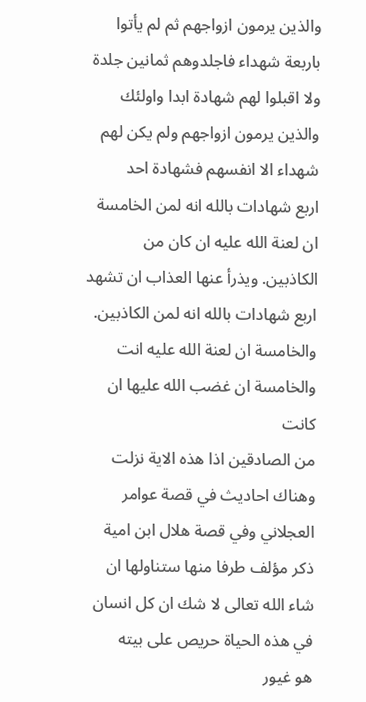والذين يرمون ازواجهم ثم لم يأتوا باربعة شهداء فاجلدوهم ثمانين جلدة ولا اقبلوا لهم شهادة ابدا واولئك والذين يرمون ازواجهم ولم يكن لهم شهداء الا انفسهم فشهادة احد
اربع شهادات بالله انه لمن الخامسة ان لعنة الله عليه ان كان من الكاذبين. ويذرأ عنها العذاب ان تشهد اربع شهادات بالله انه لمن الكاذبين. والخامسة ان لعنة الله عليه انت والخامسة ان غضب الله عليها ان كانت
من الصادقين اذا هذه الاية نزلت وهناك احاديث في قصة عوامر العجلاني وفي قصة هلال ابن امية ذكر مؤلف طرفا منها ستناولها ان شاء الله تعالى لا شك ان كل انسان في هذه الحياة حريص على بيته
هو غيور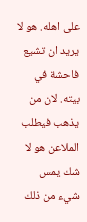على اهله. هو لا يريد ان تشيع فاحشة في بيته. لان من يذهب فيطلب الملاعن هو لا شك يمس شيء من ذلك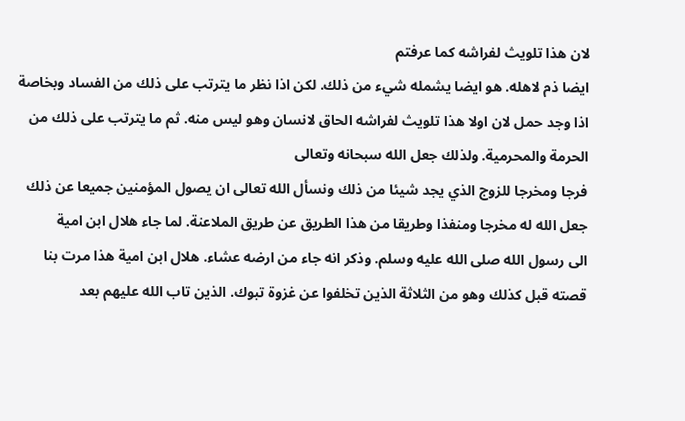لان هذا تلويث لفراشه كما عرفتم
ايضا ذم لاهله. هو ايضا يشمله شيء من ذلك. لكن اذا نظر ما يترتب على ذلك من الفساد وبخاصة اذا وجد حمل لان اولا هذا تلويث لفراشه الحاق لانسان وهو ليس منه. ثم ما يترتب على ذلك من الحرمة والمحرمية. ولذلك جعل الله سبحانه وتعالى
فرجا ومخرجا للزوج الذي يجد شيئا من ذلك ونسأل الله تعالى ان يصول المؤمنين جميعا عن ذلك جعل الله له مخرجا ومنفذا وطريقا من هذا الطريق عن طريق الملاعنة. لما جاء هلال ابن امية
الى رسول الله صلى الله عليه وسلم. وذكر انه جاء من ارضه عشاء. هلال ابن امية هذا مرت بنا قصته قبل كذلك وهو من الثلاثة الذين تخلفوا عن غزوة تبوك. الذين تاب الله عليهم بعد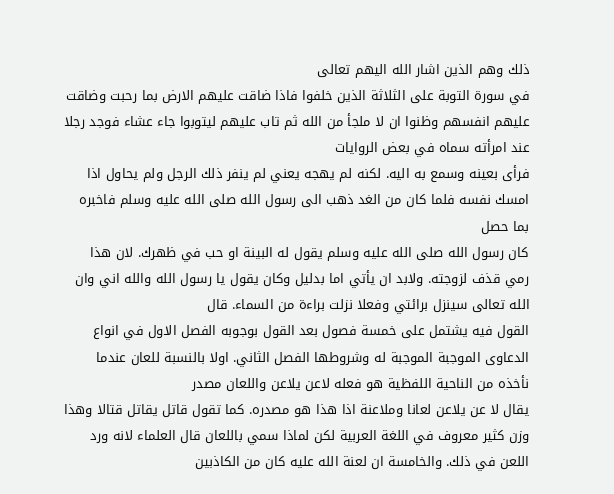ذلك وهم الذين اشار الله اليهم تعالى
في سورة التوبة على الثلاثة الذين خلفوا فاذا ضاقت عليهم الارض بما رحبت وضاقت عليهم انفسهم وظنوا ان لا ملجأ من الله ثم تاب عليهم ليتوبوا جاء عشاء فوجد رجلا عند امرأته سماه في بعض الروايات
فرأى بعينه وسمع به اليه. لكنه لم يهجه يعني لم ينفر ذلك الرجل ولم يحاول اذا امسك نفسه فلما كان من الغد ذهب الى رسول الله صلى الله عليه وسلم فاخبره بما حصل
كان رسول الله صلى الله عليه وسلم يقول له البينة او حب في ظهرك. لان هذا رمي قذف لزوجته. ولابد ان يأتي اما بدليل وكان يقول يا رسول الله والله اني وان الله تعالى سينزل برائتي وفعلا نزلت براءة من السماء. قال
القول فيه يشتمل على خمسة فصول بعد القول بوجوبه الفصل الاول في انواع الدعاوى الموجبة الموجبة له وشروطها الفصل الثاني. اولا بالنسبة للعان عندما نأخذه من الناحية اللفظية هو فعله لاعن يلاعن واللعان مصدر
يقال لا عن يلاعن لعانا وملاعنة اذا هذا هو مصدره. كما تقول قاتل يقاتل قتالا وهذا وزن كثير معروف في اللغة العربية لكن لماذا سمي باللعان قال العلماء لانه ورد اللعن في ذلك. والخامسة ان لعنة الله عليه كان من الكاذبين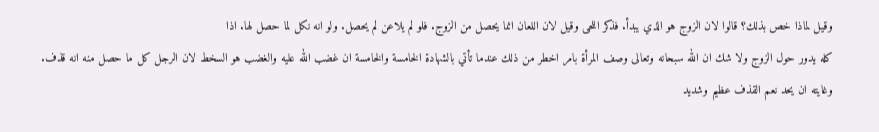وقيل لماذا خص بذلك؟ قالوا لان الزوج هو الذي يبدأ. فذكر اللحى وقيل لان اللعان انما يحصل من الزوج. فلو لم يلاعن لم يحصل. ولو انه نكل لما حصل لها. اذا
كله يدور حول الزوج ولا شك ان الله سبحانه وتعالى وصف المرأة بامر اخطر من ذلك عندما تأتي بالشهادة الخامسة والخامسة ان غضب الله عليه والغضب هو السخط لان الرجل كل ما حصل منه انه قذف. وغايته ان يحد نعم القذف عظيم وشديد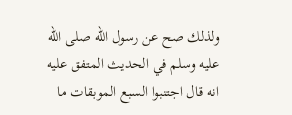ولذلك صح عن رسول الله صلى الله عليه وسلم في الحديث المتفق عليه انه قال اجتنبوا السبع الموبقات ما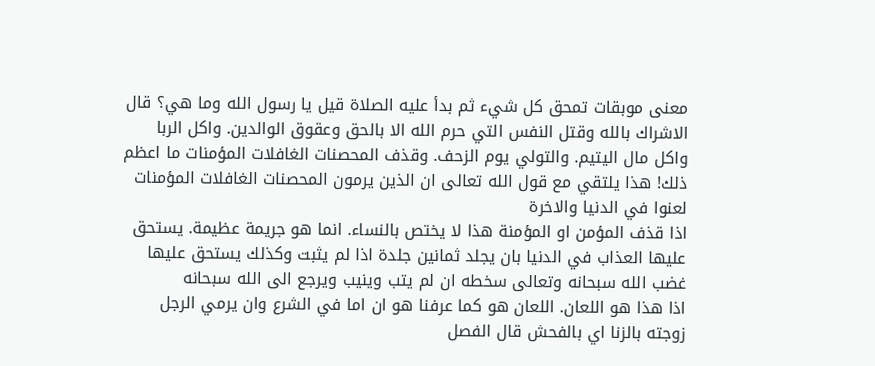معنى موبقات تمحق كل شيء ثم بدأ عليه الصلاة قيل يا رسول الله وما هي؟ قال
الاشراك بالله وقتل النفس التي حرم الله الا بالحق وعقوق الوالدين. واكل الربا واكل مال اليتيم. والتولي يوم الزحف. وقذف المحصنات الغافلات المؤمنات ما اعظم ذلك! هذا يلتقي مع قول الله تعالى ان الذين يرمون المحصنات الغافلات المؤمنات لعنوا في الدنيا والاخرة
اذا قذف المؤمن او المؤمنة هذا لا يختص بالنساء. انما هو جريمة عظيمة. يستحق عليها العذاب في الدنيا بان يجلد ثمانين جلدة اذا لم يثبت وكذلك يستحق عليها غضب الله سبحانه وتعالى سخطه ان لم يتب وينيب ويرجع الى الله سبحانه
اذا هذا هو اللعان. اللعان هو كما عرفنا هو ان اما في الشرع وان يرمي الرجل زوجته بالزنا اي بالفحش قال الفصل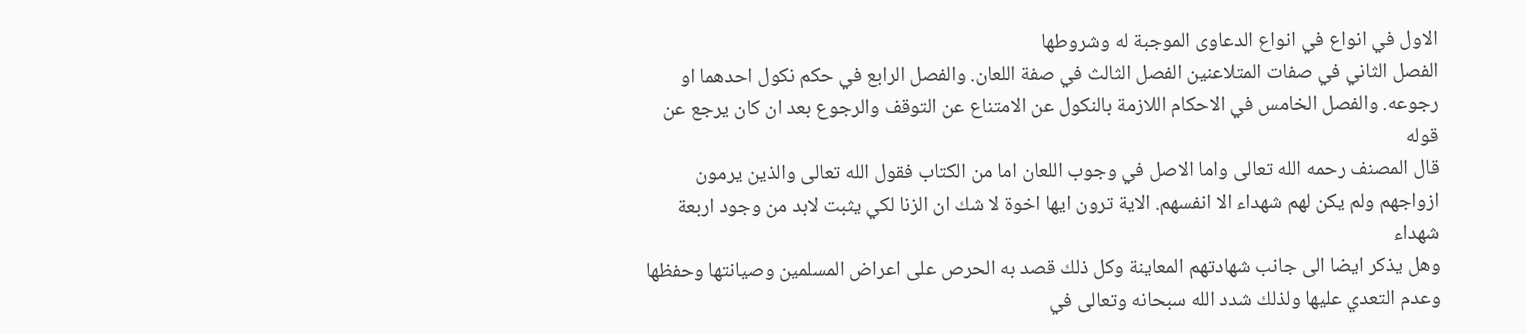الاول في انواع في انواع الدعاوى الموجبة له وشروطها
الفصل الثاني في صفات المتلاعنين الفصل الثالث في صفة اللعان. والفصل الرابع في حكم نكول احدهما او رجوعه. والفصل الخامس في الاحكام اللازمة بالنكول عن الامتناع عن التوقف والرجوع بعد ان كان يرجع عن قوله
قال المصنف رحمه الله تعالى واما الاصل في وجوب اللعان اما من الكتاب فقول الله تعالى والذين يرمون ازواجهم ولم يكن لهم شهداء الا انفسهم. الاية ترون ايها اخوة لا شك ان الزنا لكي يثبت لابد من وجود اربعة شهداء
وهل يذكر ايضا الى جانب شهادتهم المعاينة وكل ذلك قصد به الحرص على اعراض المسلمين وصيانتها وحفظها وعدم التعدي عليها ولذلك شدد الله سبحانه وتعالى في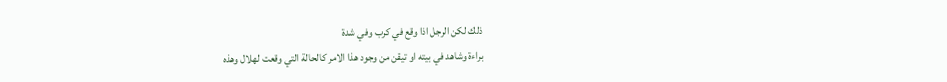ذلك لكن الرجل اذا وقع في كرب وفي شدة
براءة وشاهد في بيته او تيقن من وجود هذا الامر كالحالة التي وقعت لهلال وهذه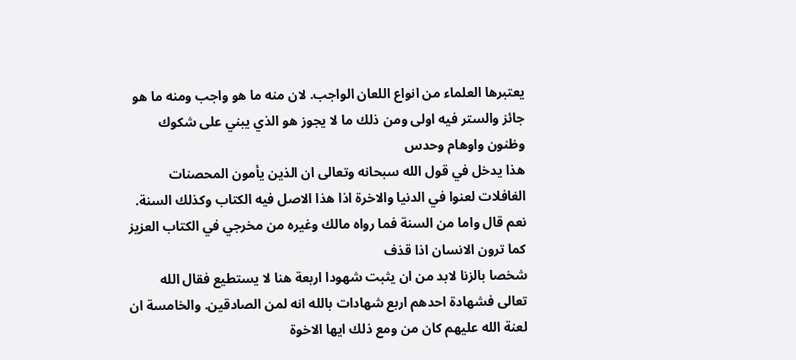يعتبرها العلماء من انواع اللعان الواجب. لان منه ما هو واجب ومنه ما هو جائز والستر فيه اولى ومن ذلك ما لا يجوز هو الذي يبني على شكوك وظنون واوهام وحدس
هذا يدخل في قول الله سبحانه وتعالى ان الذين يأمون المحصنات الغافلات لعنوا في الدنيا والاخرة اذا هذا الاصل فيه الكتاب وكذلك السنة. نعم قال واما من السنة فما رواه مالك وغيره من مخرجي في الكتاب العزيز كما ترون الانسان اذا قذف
شخصا بالزنا لابد من ان يثبت شهودا اربعة هنا لا يستطيع فقال الله تعالى فشهادة احدهم اربع شهادات بالله انه لمن الصادقين. والخامسة ان لعنة الله عليهم كان من ومع ذلك ايها الاخوة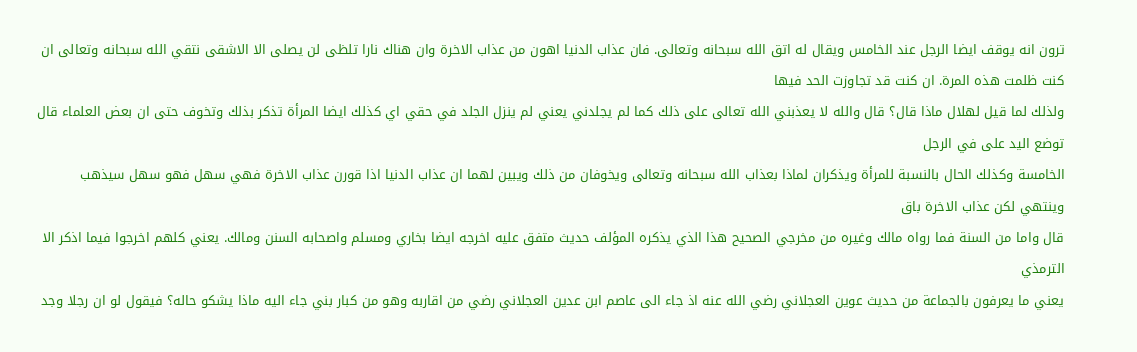ترون انه يوقف ايضا الرجل عند الخامس ويقال له اتق الله سبحانه وتعالى. فان عذاب الدنيا اهون من عذاب الاخرة وان هناك نارا تلظى لن يصلى الا الاشقى نتقي الله سبحانه وتعالى ان كنت ظلمت هذه المرة. ان كنت قد تجاوزت الحد فيها
ولذلك لما قيل لهلال ماذا قال؟ قال والله لا يعذبني الله تعالى على ذلك كما لم يجلدني يعني لم ينزل الجلد في حقي اي كذلك ايضا المرأة تذكر بذلك وتخوف حتى ان بعض العلماء قال توضع اليد على في الرجل
الخامسة وكذلك الحال بالنسبة للمرأة ويذكران لماذا بعذاب الله سبحانه وتعالى ويخوفان من ذلك ويبين لهما ان عذاب الدنيا اذا قورن عذاب الاخرة فهي سهل فهو سهل سيذهب وينتهي لكن عذاب الاخرة باق
قال واما من السنة فما رواه مالك وغيره من مخرجي الصحيح هذا الذي يذكره المؤلف حديث متفق عليه اخرجه ايضا بخاري ومسلم واصحابه السنن ومالك. يعني كلهم اخرجوا فيما اذكر الا الترمذي
يعني ما يعرفون بالجماعة من حديث عوين العجلاني رضي الله عنه اذ جاء الى عاصم ابن عدين العجلاني رضي من اقاربه وهو من كبار بني جاء اليه ماذا يشكو حاله؟ فيقول لو ان رجلا وجد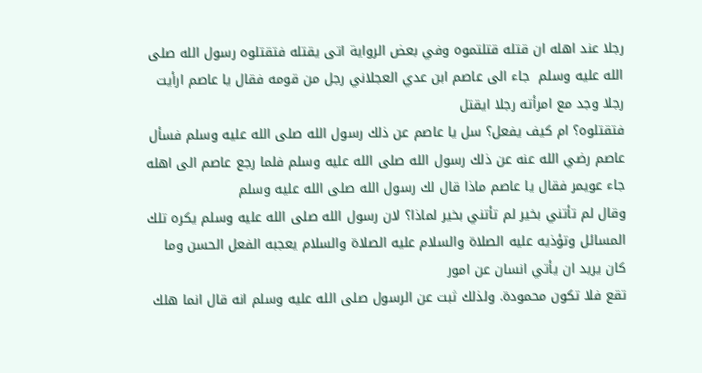رجلا عند اهله ان قتله قتلتموه وفي بعض الرواية اتى يقتله فتقتلوه رسول الله صلى الله عليه وسلم  جاء الى عاصم ابن عدي العجلاني رجل من قومه فقال يا عاصم ارأيت رجلا وجد مع امرأته رجلا ايقتل
فتقتلوه؟ ام كيف يفعل؟ سل يا عاصم عن ذلك رسول الله صلى الله عليه وسلم فسأل عاصم رضي الله عنه عن ذلك رسول الله صلى الله عليه وسلم فلما رجع عاصم الى اهله جاء عويمر فقال يا عاصم ماذا قال لك رسول الله صلى الله عليه وسلم
وقال لم تأتني بخير لم تأتني بخير لماذا؟ لان رسول الله صلى الله عليه وسلم يكره تلك المسائل وتؤذيه عليه الصلاة والسلام عليه الصلاة والسلام يعجبه الفعل الحسن وما كان يريد ان يأتي انسان عن امور
تقع فلا تكون محمودة. ولذلك ثبت عن الرسول صلى الله عليه وسلم انه قال انما هلك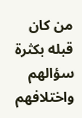من كان قبله بكثرة سؤالهم واختلافهم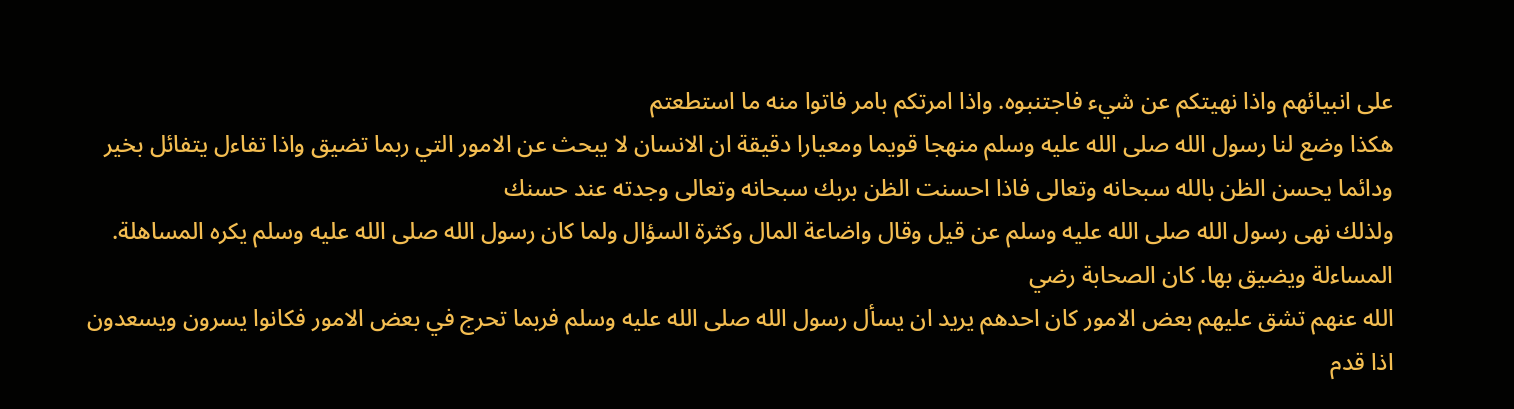على انبيائهم واذا نهيتكم عن شيء فاجتنبوه. واذا امرتكم بامر فاتوا منه ما استطعتم
هكذا وضع لنا رسول الله صلى الله عليه وسلم منهجا قويما ومعيارا دقيقة ان الانسان لا يبحث عن الامور التي ربما تضيق واذا تفاءل يتفائل بخير ودائما يحسن الظن بالله سبحانه وتعالى فاذا احسنت الظن بربك سبحانه وتعالى وجدته عند حسنك
ولذلك نهى رسول الله صلى الله عليه وسلم عن قيل وقال واضاعة المال وكثرة السؤال ولما كان رسول الله صلى الله عليه وسلم يكره المساهلة. المساءلة ويضيق بها. كان الصحابة رضي
الله عنهم تشق عليهم بعض الامور كان احدهم يريد ان يسأل رسول الله صلى الله عليه وسلم فربما تحرج في بعض الامور فكانوا يسرون ويسعدون اذا قدم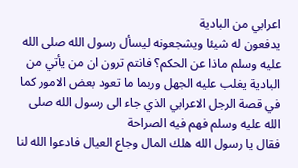اعرابي من البادية
يدفعون له شيئا ويشجعونه ليسأل رسول الله صلى الله عليه وسلم ماذا عن الحكم؟ فانتم ترون ان من يأتي من البادية يغلب عليه الجهل وربما ما تعود بعض الامور كما في قصة الرجل الاعرابي الذي جاء الى رسول الله صلى الله عليه وسلم فهم فيه الصراحة
فقال يا رسول الله هلك المال وجاع العيال فادعوا الله لنا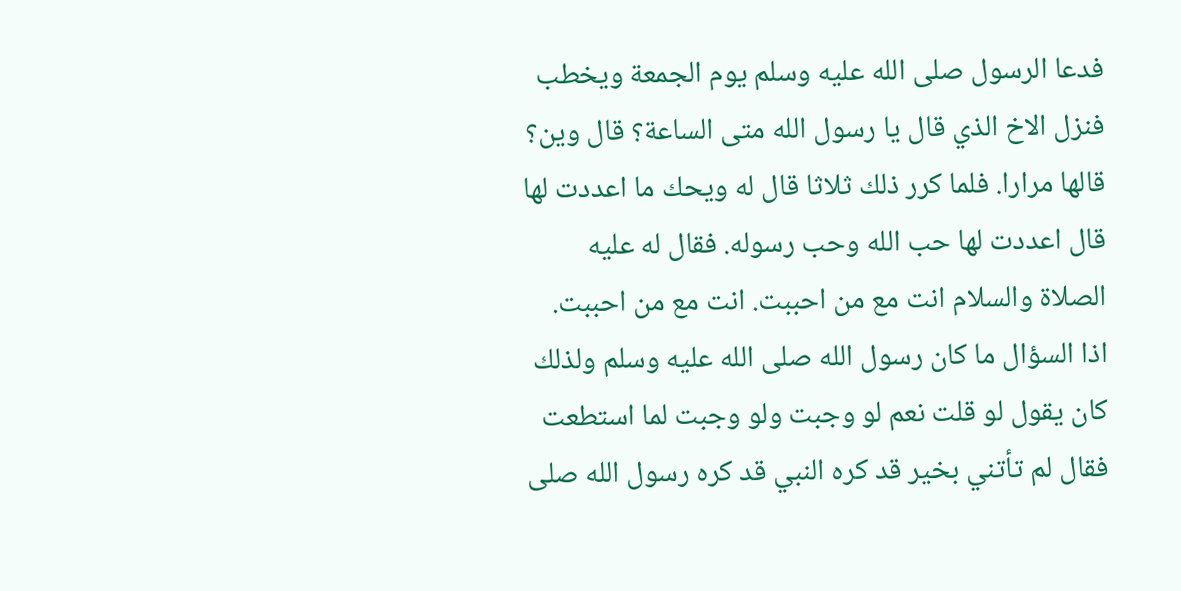فدعا الرسول صلى الله عليه وسلم يوم الجمعة ويخطب فنزل الاخ الذي قال يا رسول الله متى الساعة؟ قال وين؟ قالها مرارا. فلما كرر ذلك ثلاثا قال له ويحك ما اعددت لها
قال اعددت لها حب الله وحب رسوله. فقال له عليه الصلاة والسلام انت مع من احببت. انت مع من احببت. اذا السؤال ما كان رسول الله صلى الله عليه وسلم ولذلك كان يقول لو قلت نعم لو وجبت ولو وجبت لما استطعت
فقال لم تأتني بخير قد كره النبي قد كره رسول الله صلى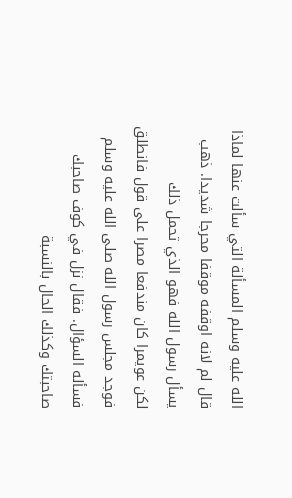الله عليه وسلم المسألة التي سألت عنها لماذا قال لم لانه اوقفه موقفا محرجا شديدا. ذهب يسأل رسول الله فهو الذي تحمل ذلك
لكن عويمرا كان مندفعا مصرا على قول فانطلق فوجد مجلس رسول الله صلى الله عليه وسلم فسأله السؤال. فقال نزل في كوف صاحبك صاحبتك وكذلك الحال بالنسبة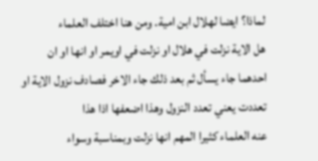لماذا؟ ايضا لهلال ابن امية. ومن هنا اختلف العلماء
هل الاية نزلت في هلال او نزلت في اويمر او انها او ان احدهما جاء يسأل ثم بعد ذلك جاء الاخر فصادف نزول الاية او تعددت يعني تعدد النزول وهذا اضعفها اذا هذا
عنه العلماء كثيرا المهم انها نزلت وبمناسبة وسواء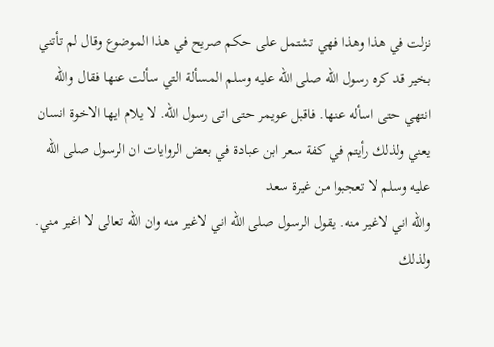نزلت في هذا وهذا فهي تشتمل على حكم صريح في هذا الموضوع وقال لم تأتني بخير قد كره رسول الله صلى الله عليه وسلم المسألة التي سألت عنها فقال والله
انتهي حتى اسأله عنها. فاقبل عويمر حتى اتى رسول الله. لا يلام ايها الاخوة انسان يعني ولذلك رأيتم في كفة سعر ابن عبادة في بعض الروايات ان الرسول صلى الله عليه وسلم لا تعجبوا من غيرة سعد
والله اني لاغير منه. يقول الرسول صلى الله اني لاغير منه وان الله تعالى لا اغير مني. ولذلك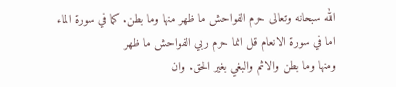الله سبحانه وتعالى حرم الفواحش ما ظهر منها وما بطن. كما في سورة الماء اما في سورة الانعام قل انما حرم ربي الفواحش ما ظهر
ومنها وما بطن والاثم والبغي بغير الحق. وان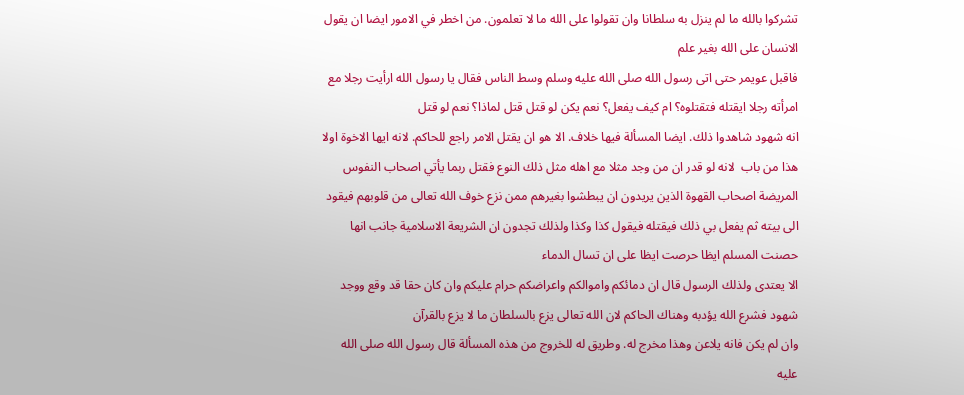تشركوا بالله ما لم ينزل به سلطانا وان تقولوا على الله ما لا تعلمون. من اخطر في الامور ايضا ان يقول الانسان على الله بغير علم
فاقبل عويمر حتى اتى رسول الله صلى الله عليه وسلم وسط الناس فقال يا رسول الله ارأيت رجلا مع امرأته رجلا ايقتله فتقتلوه؟ ام كيف يفعل؟ نعم يكن لو قتل قتل لماذا؟ نعم لو قتل
انه شهود شاهدوا ذلك. ايضا المسألة فيها خلاف. الا هو ان يقتل الامر راجع للحاكم. لانه ايها الاخوة اولا هذا من باب  لانه لو قدر ان من وجد مثلا مع اهله مثل ذلك النوع فقتل ربما يأتي اصحاب النفوس
المريضة اصحاب القهوة الذين يريدون ان يبطشوا بغيرهم ممن نزع خوف الله تعالى من قلوبهم فيقود الى بيته ثم يفعل بي ذلك فيقتله فيقول كذا وكذا ولذلك تجدون ان الشريعة الاسلامية جانب انها حصنت المسلم ايظا حرصت ايظا على ان تسال الدماء
الا يعتدى ولذلك الرسول قال ان دمائكم واموالكم واعراضكم حرام عليكم وان كان حقا قد وقع ووجد شهود فشرع الله يؤدبه وهناك الحاكم لان الله تعالى يزع بالسلطان ما لا يزع بالقرآن
وان لم يكن فانه يلاعن وهذا مخرج له. وطريق له للخروج من هذه المسألة قال رسول الله صلى الله عليه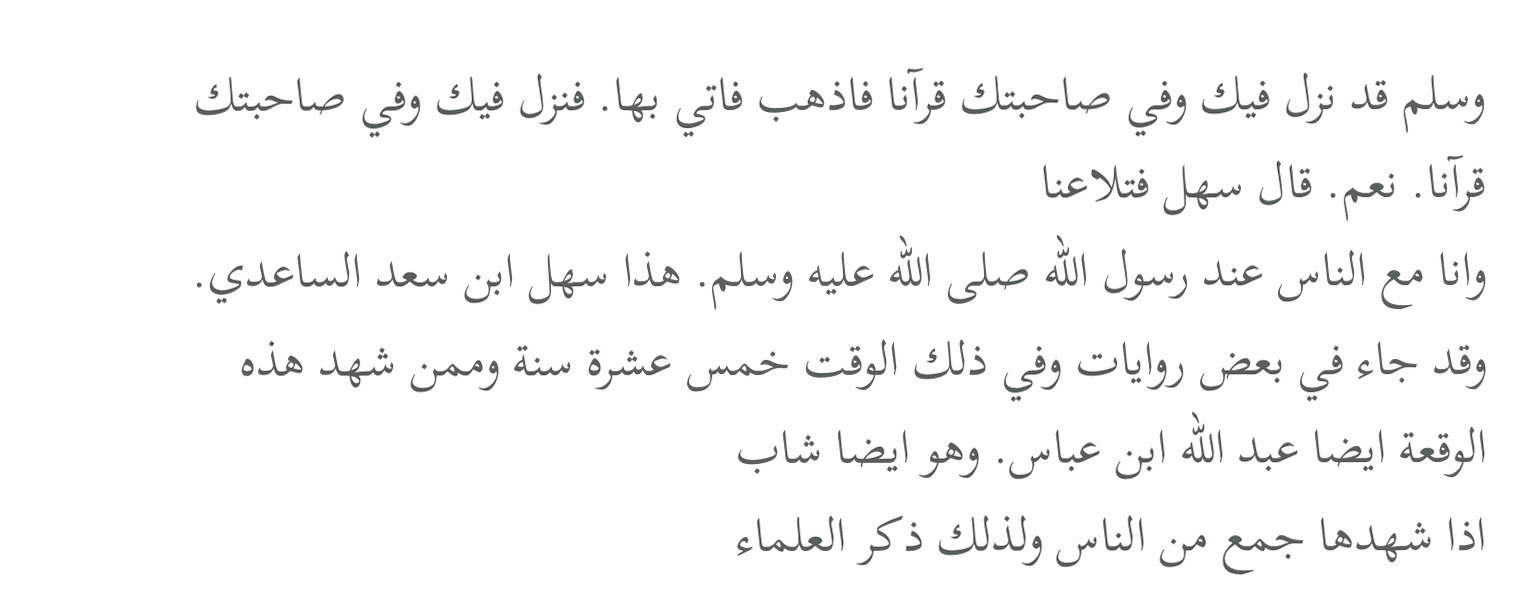وسلم قد نزل فيك وفي صاحبتك قرآنا فاذهب فاتي بها. فنزل فيك وفي صاحبتك قرآنا. نعم. قال سهل فتلاعنا
وانا مع الناس عند رسول الله صلى الله عليه وسلم. هذا سهل ابن سعد الساعدي. وقد جاء في بعض روايات وفي ذلك الوقت خمس عشرة سنة وممن شهد هذه الوقعة ايضا عبد الله ابن عباس. وهو ايضا شاب
اذا شهدها جمع من الناس ولذلك ذكر العلماء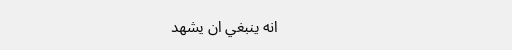انه ينبغي ان يشهد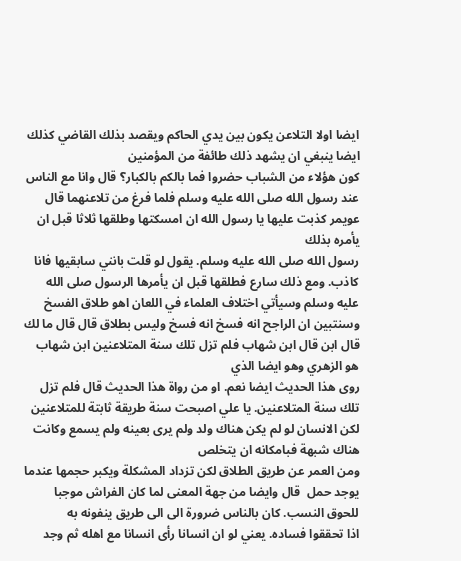ايضا اولا التلاعن يكون بين يدي الحاكم ويقصد بذلك القاضي كذلك ايضا ينبغي ان يشهد ذلك طائفة من المؤمنين
كون هؤلاء من الشباب حضروا فما بالكم بالكبار؟ قال وانا مع الناس عند رسول الله صلى الله عليه وسلم فلما فرغ من تلاعنهما قال عويمر كذبت عليها يا رسول الله ان امسكتها وطلقها ثلاثا قبل ان يأمره بذلك
رسول الله صلى الله عليه وسلم. يقول لو قلت بانني سابقيها فانا كاذب. ومع ذلك سارع فطلقها قبل ان يأمرها الرسول صلى الله عليه وسلم وسيأتي اختلاف العلماء في اللعان اهو طلاق الفسخ
وسنتبين ان الراجح انه فسخ انه فسخ وليس بطلاق قال قال ما لك قال ابن قال ابن شهاب فلم تزل تلك سنة المتلاعنين ابن شهاب هو الزهري وهو ايضا الذي
روى هذا الحديث ايضا نعم. او من رواة هذا الحديث قال فلم تزل تلك سنة المتلاعنين. يا علي اصبحت سنة طريقة ثابتة للمتلاعنين لكن الانسان لو لم يكن هناك ولد ولم يرى بعينه ولم يسمع وكانت هناك شبهة فبامكانه ان يتخلص
ومن العمر عن طريق الطلاق لكن تزداد المشكلة ويكبر حجمها عندما يوجد حمل  قال وايضا من جهة المعنى لما كان الفراش موجبا للحوق النسب. كان بالناس ضرورة الى الى طريق ينفونه به
اذا تحققوا فساده. يعني لو ان انسانا رأى انسانا مع اهله ثم وجد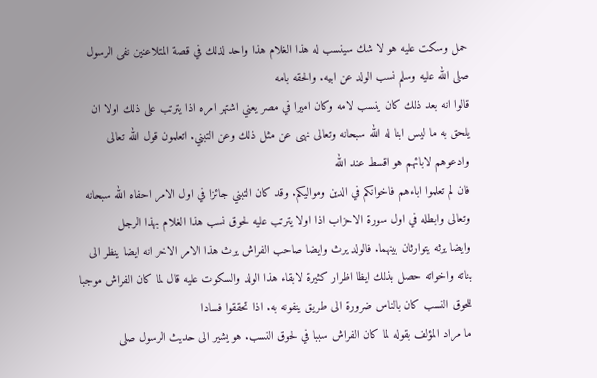حمل وسكت عليه هو لا شك سينسب له هذا الغلام هذا واحد لذلك في قصة المتلاعنين نفى الرسول صلى الله عليه وسلم نسب الولد عن ابيه. والحقه بامه
قالوا انه بعد ذلك كان ينسب لامه وكان اميرا في مصر يعني اشتهر امره اذا يترتب على ذلك اولا ان يلحق به ما ليس ابنا له الله سبحانه وتعالى نهى عن مثل ذلك وعن التبني. اتعلمون قول الله تعالى وادعوهم لابائهم هو اقسط عند الله
فان لم تعلموا اباءهم فاخوانكم في الدين ومواليكم. وقد كان التبني جائزا في اول الامر احفاه الله سبحانه وتعالى وابطله في اول سورة الاحزاب اذا اولا يترتب عليه لحوق نسب هذا الغلام بهذا الرجل
وايضا يرثه يتوارثان بينهما. فالولد يرث وايضا صاحب الفراش يرث هذا الامر الاخر انه ايضا ينظر الى بناته واخواته حصل بذلك ايظا اظرار كثيرة لابقاء هذا الولد والسكوت عليه قال لما كان الفراش موجبا للحوق النسب كان بالناس ضرورة الى طريق ينفونه به. اذا تحققوا فسادا
ما مراد المؤلف بقوله لما كان الفراش سببا في لحوق النسب. هو يشير الى حديث الرسول صلى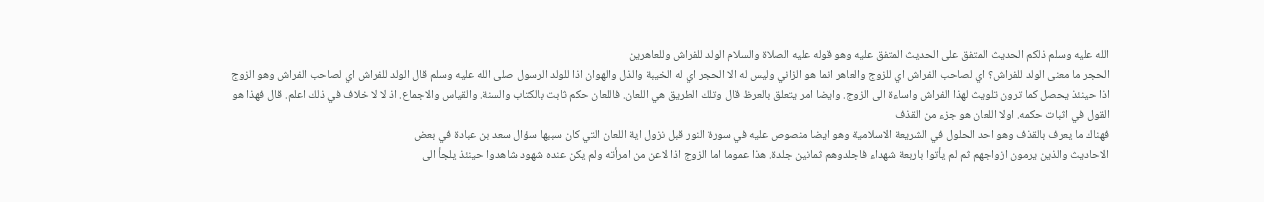الله عليه وسلم ذلكم الحديث المتفق على الحديث المتفق عليه وهو قوله عليه الصلاة والسلام الولد للفراش وللعاهرين
الحجر ما معنى الولد للفراش؟ اي لصاحب الفراش اي للزوج والعاهر انما هو الزاني وليس له الا الحجر اي له الخيبة والذل والهوان اذا للولد الرسول صلى الله عليه وسلم قال الولد للفراش اي لصاحب الفراش وهو الزوج
اذا حينئذ يحصل كما ترون تلويث لهذا الفراش واساءة الى الزوج. وايضا امر يتعلق بالعرظ قال وتلك الطريق هي اللعان. فاللعان حكم ثابت بالكتاب والسنة. والقياس والاجماع. اذ لا لا خلاف في ذلك اعلم. قال فهذا هو القول في اثبات حكمه. اولا اللعان هو جزء من القذف
فهناك ما يعرف بالقذف وهو احد الحلول في الشريعة الاسلامية وهو ايضا منصوص عليه في سورة النور قبل نزول اية اللعان التي كان سببها سؤال سعد بن عبادة في بعض
الاحاديث والذين يرمون ازواجهم ثم لم يأتوا باربعة شهداء فاجلدوهم ثمانين جلدة. هذا عموما اما الزوج اذا لاعن من امرأته ولم يكن عنده شهود شاهدوا حينئذ يلجأ الى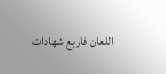اللعان فاربع شهادات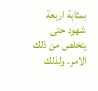بمثابة اربعة شهود حتى يتخلص من ذلك الامر. ولذلك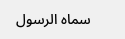سماه الرسول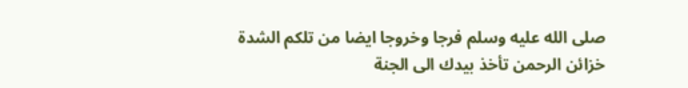صلى الله عليه وسلم فرجا وخروجا ايضا من تلكم الشدة خزائن الرحمن تأخذ بيدك الى الجنة